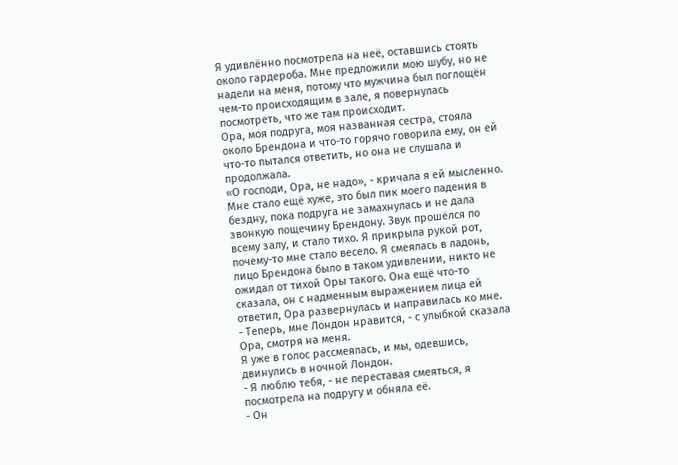Я удивлённо посмотрела на неё, оставшись стоять около гардероба. Мне предложили мою шубу, но не надели на меня, потому что мужчина был поглощён чем-то происходящим в зале, я повернулась посмотреть, что же там происходит.
Ора, моя подруга, моя названная сестра, стояла около Брендона и что-то горячо говорила ему, он ей что-то пытался ответить, но она не слушала и продолжала.
«О господи, Ора, не надо», - кричала я ей мысленно.
Мне стало ещё хуже, это был пик моего падения в бездну, пока подруга не замахнулась и не дала звонкую пощечину Брендону. Звук прошёлся по всему залу, и стало тихо. Я прикрыла рукой рот, почему-то мне стало весело. Я смеялась в ладонь, лицо Брендона было в таком удивлении, никто не ожидал от тихой Оры такого. Она ещё что-то сказала, он с надменным выражением лица ей ответил, Ора развернулась и направилась ко мне.
- Теперь, мне Лондон нравится, - с улыбкой сказала Ора, смотря на меня.
Я уже в голос рассмеялась, и мы, одевшись, двинулись в ночной Лондон.
- Я люблю тебя, - не переставая смеяться, я посмотрела на подругу и обняла её.
- Он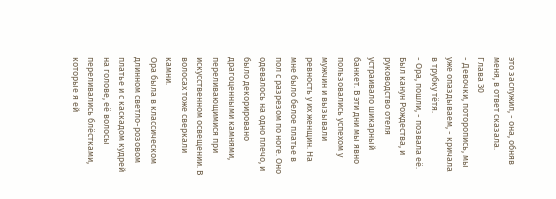это заслужил, - она, обняв меня, в ответ сказала.
Глава 30
- Девочки, поторопись, мы уже опаздываем, - кричала в трубку тётя.
- Ора, пошли, - позвала её.
Был канун Рождества, и руководство отеля устраивало шикарный банкет. В эти дни мы явно пользовались успехом у мужчин и вызывали ревность у их женщин. На мне было белое платье в пол с разрезом по ноге. Оно одевалось на одно плечо, и было декорировано драгоценными камнями, переливающимися при искусственном освещении. В волосах тоже сверкали камни.
Ора была в классическом длинном светло-розовом платье и с каскадом кудрей на голове, её волосы переливались блёстками, которые я ей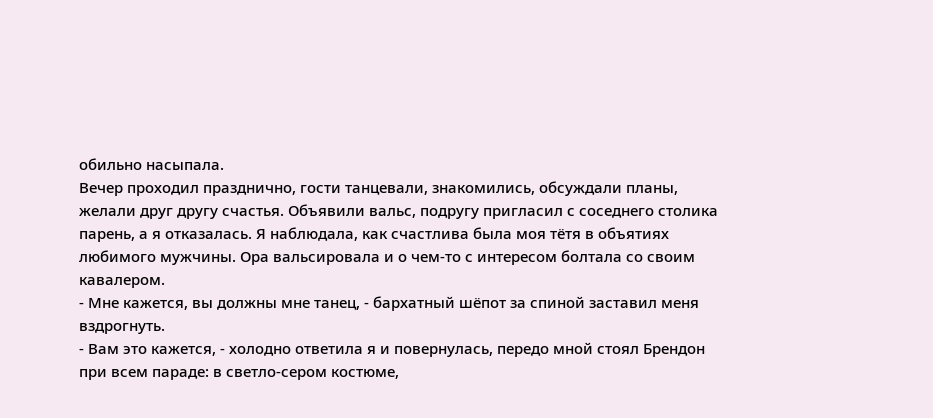обильно насыпала.
Вечер проходил празднично, гости танцевали, знакомились, обсуждали планы, желали друг другу счастья. Объявили вальс, подругу пригласил с соседнего столика парень, а я отказалась. Я наблюдала, как счастлива была моя тётя в объятиях любимого мужчины. Ора вальсировала и о чем-то с интересом болтала со своим кавалером.
- Мне кажется, вы должны мне танец, - бархатный шёпот за спиной заставил меня вздрогнуть.
- Вам это кажется, - холодно ответила я и повернулась, передо мной стоял Брендон при всем параде: в светло-сером костюме,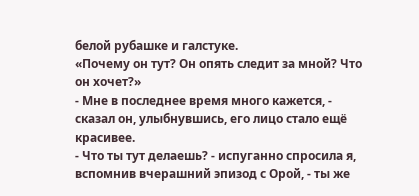белой рубашке и галстуке.
«Почему он тут? Он опять следит за мной? Что он хочет?»
- Мне в последнее время много кажется, - сказал он, улыбнувшись, его лицо стало ещё красивее.
- Что ты тут делаешь? - испуганно спросила я, вспомнив вчерашний эпизод с Орой, - ты же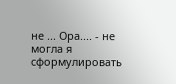не ... Ора.... - не могла я сформулировать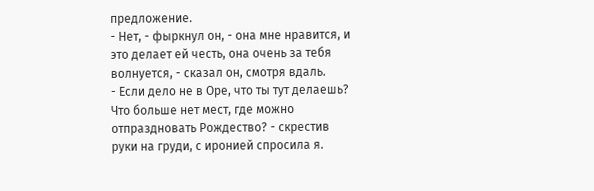предложение.
- Нет, - фыркнул он, - она мне нравится, и это делает ей честь, она очень за тебя волнуется, - сказал он, смотря вдаль.
- Если дело не в Оре, что ты тут делаешь? Что больше нет мест, где можно отпраздновать Рождество? - скрестив руки на груди, с иронией спросила я.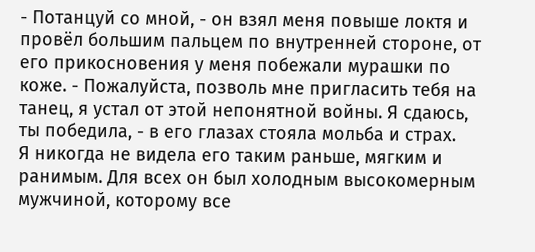- Потанцуй со мной, - он взял меня повыше локтя и провёл большим пальцем по внутренней стороне, от его прикосновения у меня побежали мурашки по коже. - Пожалуйста, позволь мне пригласить тебя на танец, я устал от этой непонятной войны. Я сдаюсь, ты победила, - в его глазах стояла мольба и страх.
Я никогда не видела его таким раньше, мягким и ранимым. Для всех он был холодным высокомерным мужчиной, которому все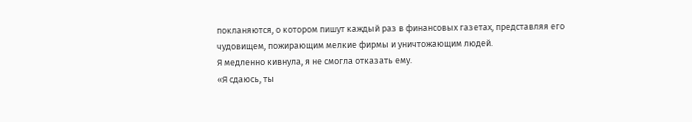покланяются, о котором пишут каждый раз в финансовых газетах, представляя его чудовищем, пожирающим мелкие фирмы и уничтожающим людей.
Я медленно кивнула, я не смогла отказать ему.
«Я сдаюсь, ты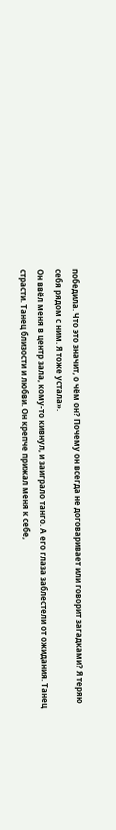победила. Что это значит, о чём он? Почему он всегда не договаривает или говорит загадками? Я теряю себя рядом с ним. Я тоже устала».
Он ввёл меня в центр зала, кому-то кивнул, и заиграло танго. А его глаза заблестели от ожидания. Танец страсти. Танец близости и любви. Он крепче прижал меня к себе,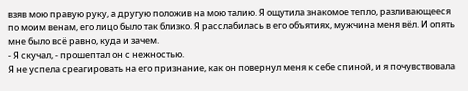взяв мою правую руку, а другую положив на мою талию. Я ощутила знакомое тепло, разливающееся по моим венам, его лицо было так близко. Я расслабилась в его объятиях, мужчина меня вёл. И опять мне было всё равно, куда и зачем.
- Я скучал, - прошептал он с нежностью.
Я не успела среагировать на его признание, как он повернул меня к себе спиной, и я почувствовала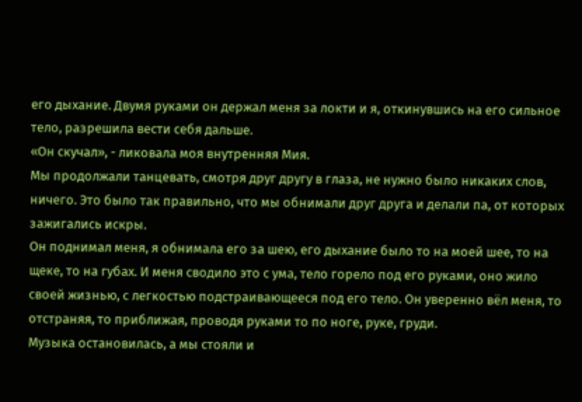его дыхание. Двумя руками он держал меня за локти и я, откинувшись на его сильное тело, разрешила вести себя дальше.
«Он скучал», - ликовала моя внутренняя Мия.
Мы продолжали танцевать, смотря друг другу в глаза, не нужно было никаких слов, ничего. Это было так правильно, что мы обнимали друг друга и делали па, от которых зажигались искры.
Он поднимал меня, я обнимала его за шею, его дыхание было то на моей шее, то на щеке, то на губах. И меня сводило это с ума, тело горело под его руками, оно жило своей жизнью, с легкостью подстраивающееся под его тело. Он уверенно вёл меня, то отстраняя, то приближая, проводя руками то по ноге, руке, груди.
Музыка остановилась, а мы стояли и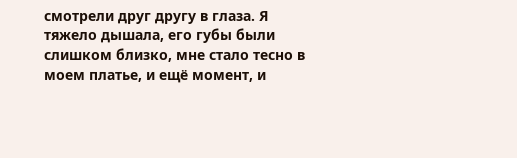смотрели друг другу в глаза. Я тяжело дышала, его губы были слишком близко, мне стало тесно в моем платье, и ещё момент, и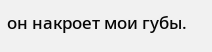он накроет мои губы.